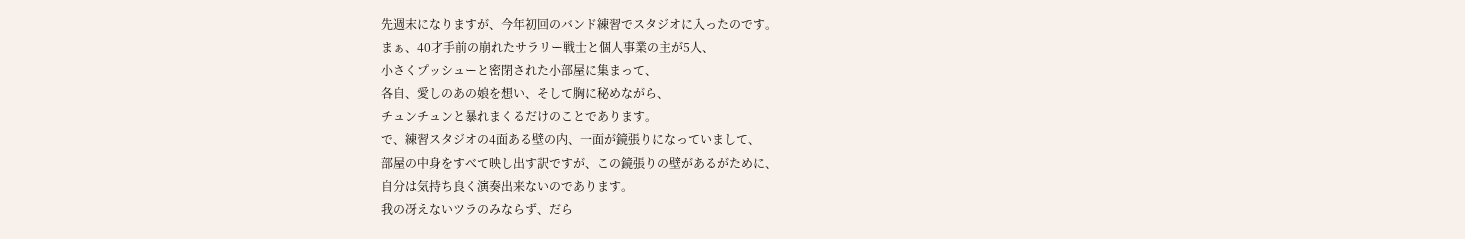先週末になりますが、今年初回のバンド練習でスタジオに入ったのです。
まぁ、40才手前の崩れたサラリー戦士と個人事業の主が5人、
小さくプッシューと密閉された小部屋に集まって、
各自、愛しのあの娘を想い、そして胸に秘めながら、
チュンチュンと暴れまくるだけのことであります。
で、練習スタジオの4面ある壁の内、一面が鏡張りになっていまして、
部屋の中身をすべて映し出す訳ですが、この鏡張りの壁があるがために、
自分は気持ち良く演奏出来ないのであります。
我の冴えないツラのみならず、だら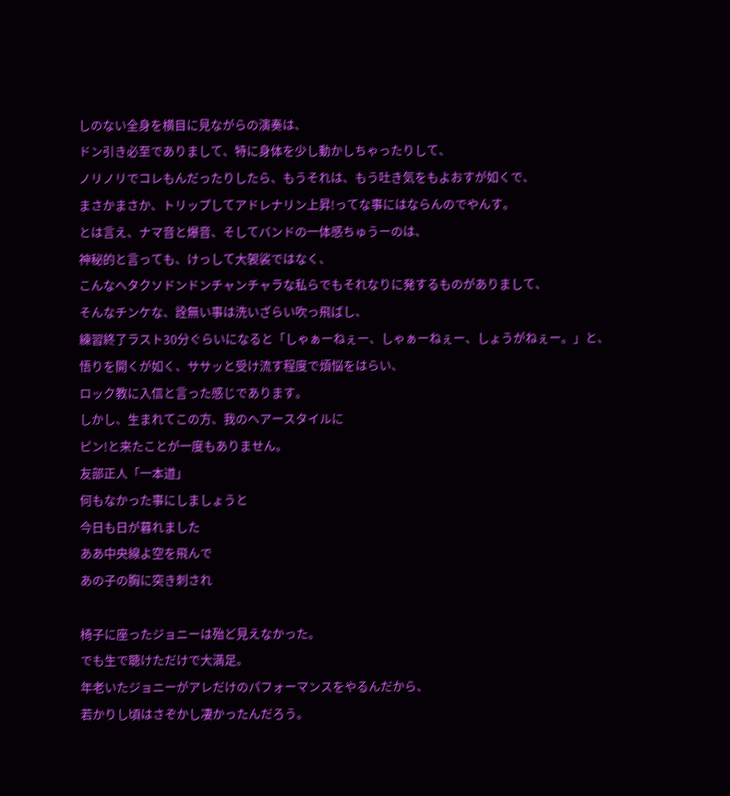しのない全身を横目に見ながらの演奏は、
ドン引き必至でありまして、特に身体を少し動かしちゃったりして、
ノリノリでコレもんだったりしたら、もうそれは、もう吐き気をもよおすが如くで、
まさかまさか、トリップしてアドレナリン上昇!ってな事にはならんのでやんす。
とは言え、ナマ音と爆音、そしてバンドの一体感ちゅうーのは、
神秘的と言っても、けっして大袈裟ではなく、
こんなヘタクソドンドンチャンチャラな私らでもそれなりに発するものがありまして、
そんなチンケな、詮無い事は洗いざらい吹っ飛ばし、
練習終了ラスト30分ぐらいになると「しゃぁーねぇー、しゃぁーねぇー、しょうがねぇー。」と、
悟りを開くが如く、ササッと受け流す程度で煩悩をはらい、
ロック教に入信と言った感じであります。
しかし、生まれてこの方、我のヘアースタイルに
ピン!と来たことが一度もありません。
友部正人「一本道」
何もなかった事にしましょうと
今日も日が暮れました
ああ中央線よ空を飛んで
あの子の胸に突き刺され

椅子に座ったジョニーは殆ど見えなかった。
でも生で聴けただけで大満足。
年老いたジョニーがアレだけのパフォーマンスをやるんだから、
若かりし頃はさぞかし凄かったんだろう。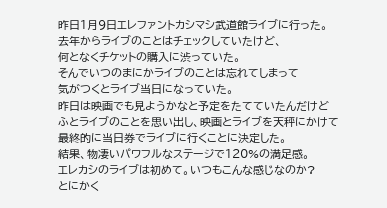昨日1月9日エレファントカシマシ武道館ライブに行った。
去年からライブのことはチェックしていたけど、
何となくチケットの購入に渋っていた。
そんでいつのまにかライブのことは忘れてしまって
気がつくとライブ当日になっていた。
昨日は映画でも見ようかなと予定をたてていたんだけど
ふとライブのことを思い出し、映画とライブを天秤にかけて
最終的に当日券でライブに行くことに決定した。
結果、物凄いパワフルなステージで120%の満足感。
エレカシのライブは初めて。いつもこんな感じなのか?
とにかく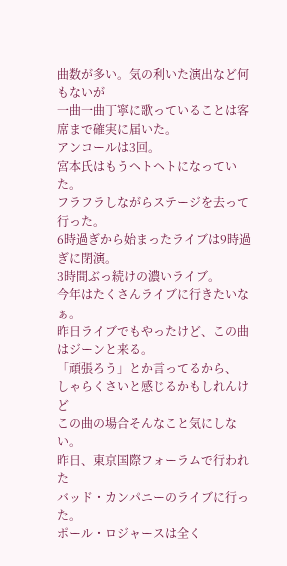曲数が多い。気の利いた演出など何もないが
一曲一曲丁寧に歌っていることは客席まで確実に届いた。
アンコールは3回。
宮本氏はもうヘトヘトになっていた。
フラフラしながらステージを去って行った。
6時過ぎから始まったライブは9時過ぎに閉演。
3時間ぶっ続けの濃いライブ。
今年はたくさんライブに行きたいなぁ。
昨日ライブでもやったけど、この曲はジーンと来る。
「頑張ろう」とか言ってるから、
しゃらくさいと感じるかもしれんけど
この曲の場合そんなこと気にしない。
昨日、東京国際フォーラムで行われた
バッド・カンパニーのライブに行った。
ポール・ロジャースは全く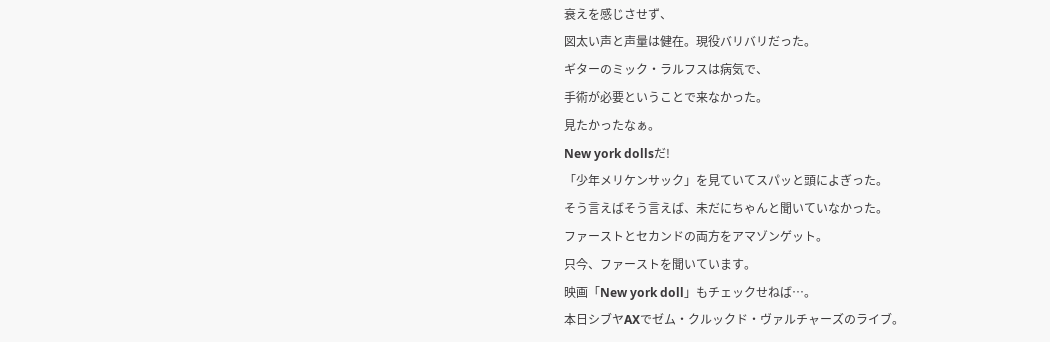衰えを感じさせず、
図太い声と声量は健在。現役バリバリだった。
ギターのミック・ラルフスは病気で、
手術が必要ということで来なかった。
見たかったなぁ。
New york dollsだ!
「少年メリケンサック」を見ていてスパッと頭によぎった。
そう言えばそう言えば、未だにちゃんと聞いていなかった。
ファーストとセカンドの両方をアマゾンゲット。
只今、ファーストを聞いています。
映画「New york doll」もチェックせねば…。
本日シブヤAXでゼム・クルックド・ヴァルチャーズのライブ。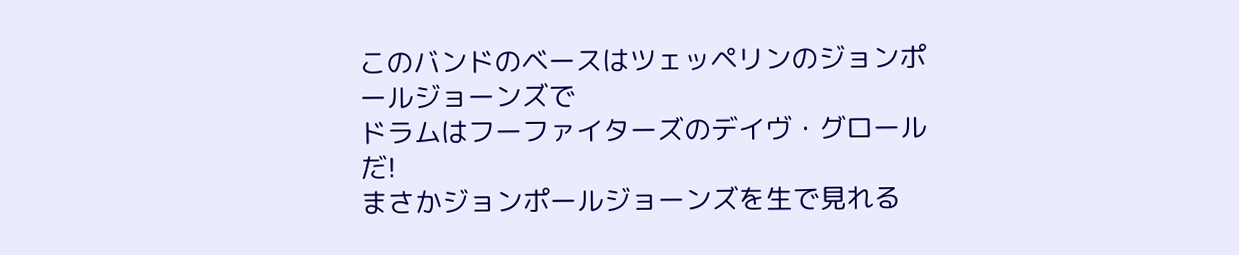このバンドのベースはツェッペリンのジョンポールジョーンズで
ドラムはフーファイターズのデイヴ・グロールだ!
まさかジョンポールジョーンズを生で見れる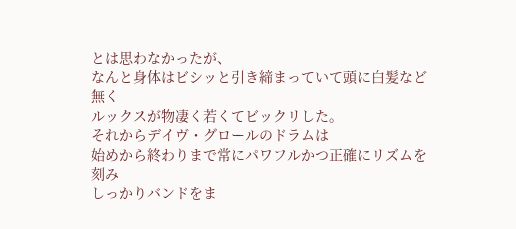とは思わなかったが、
なんと身体はビシッと引き締まっていて頭に白髪など無く
ルックスが物凄く若くてビックリした。
それからデイヴ・グロールのドラムは
始めから終わりまで常にパワフルかつ正確にリズムを刻み
しっかりバンドをま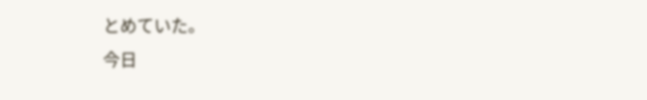とめていた。
今日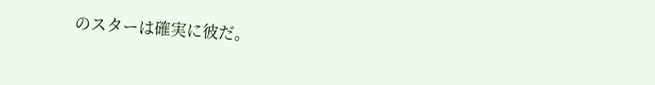のスターは確実に彼だ。